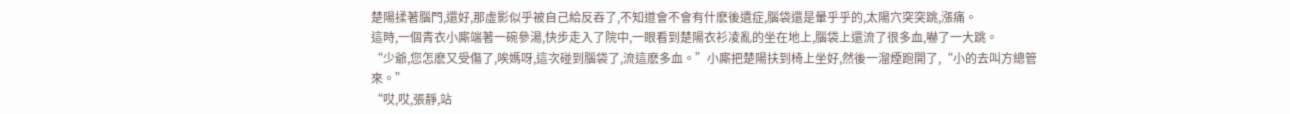楚陽揉著腦門,還好,那虛影似乎被自己給反吞了,不知道會不會有什麽後遺症,腦袋還是暈乎乎的,太陽穴突突跳,漲痛。
這時,一個青衣小廝端著一碗參湯,快步走入了院中,一眼看到楚陽衣衫凌亂的坐在地上,腦袋上還流了很多血,嚇了一大跳。
“少爺,您怎麽又受傷了,唉媽呀,這次碰到腦袋了,流這麽多血。”小廝把楚陽扶到椅上坐好,然後一溜煙跑開了,“小的去叫方總管來。”
“哎,哎,張靜,站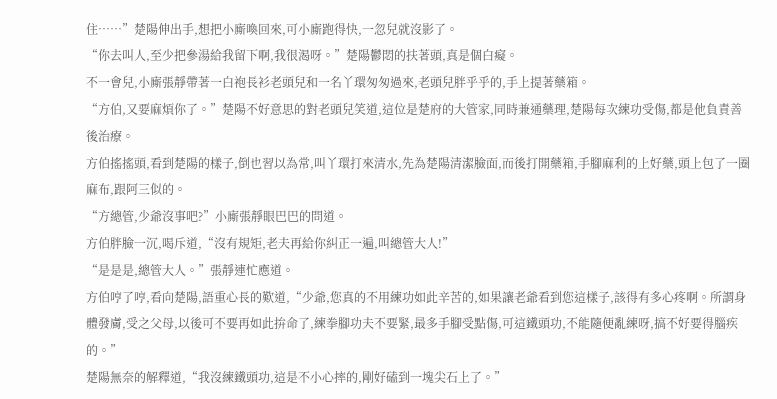住……”楚陽伸出手,想把小廝喚回來,可小廝跑得快,一忽兒就沒影了。
“你去叫人,至少把參湯給我留下啊,我很渴呀。”楚陽鬱悶的扶著頭,真是個白癡。
不一會兒,小廝張靜帶著一白袍長衫老頭兒和一名丫環匆匆過來,老頭兒胖乎乎的,手上提著藥箱。
“方伯,又要麻煩你了。”楚陽不好意思的對老頭兒笑道,這位是楚府的大管家,同時兼通藥理,楚陽每次練功受傷,都是他負責善後治療。
方伯搖搖頭,看到楚陽的樣子,倒也習以為常,叫丫環打來清水,先為楚陽清潔臉面,而後打開藥箱,手腳麻利的上好藥,頭上包了一圈麻布,跟阿三似的。
“方總管,少爺沒事吧?”小廝張靜眼巴巴的問道。
方伯胖臉一沉,喝斥道,“沒有規矩,老夫再給你糾正一遍,叫總管大人!”
“是是是,總管大人。”張靜連忙應道。
方伯哼了哼,看向楚陽,語重心長的歎道,“少爺,您真的不用練功如此辛苦的,如果讓老爺看到您這樣子,該得有多心疼啊。所謂身體發膚,受之父母,以後可不要再如此拚命了,練拳腳功夫不要緊,最多手腳受點傷,可這鐵頭功,不能隨便亂練呀,搞不好要得腦疾的。”
楚陽無奈的解釋道,“我沒練鐵頭功,這是不小心摔的,剛好磕到一塊尖石上了。”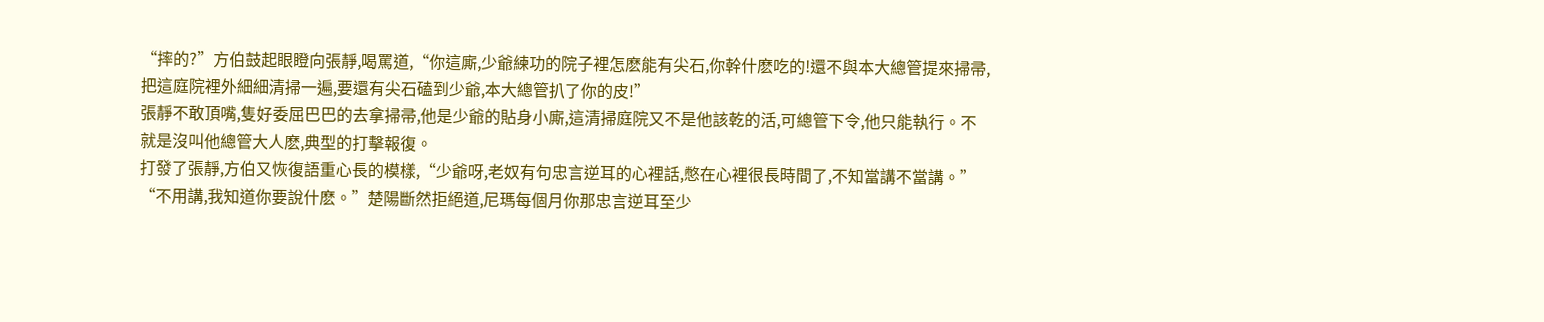“摔的?”方伯鼓起眼瞪向張靜,喝罵道,“你這廝,少爺練功的院子裡怎麽能有尖石,你幹什麽吃的!還不與本大總管提來掃帚,把這庭院裡外細細清掃一遍,要還有尖石磕到少爺,本大總管扒了你的皮!”
張靜不敢頂嘴,隻好委屈巴巴的去拿掃帚,他是少爺的貼身小廝,這清掃庭院又不是他該乾的活,可總管下令,他只能執行。不就是沒叫他總管大人麽,典型的打擊報復。
打發了張靜,方伯又恢復語重心長的模樣,“少爺呀,老奴有句忠言逆耳的心裡話,憋在心裡很長時間了,不知當講不當講。”
“不用講,我知道你要說什麽。”楚陽斷然拒絕道,尼瑪每個月你那忠言逆耳至少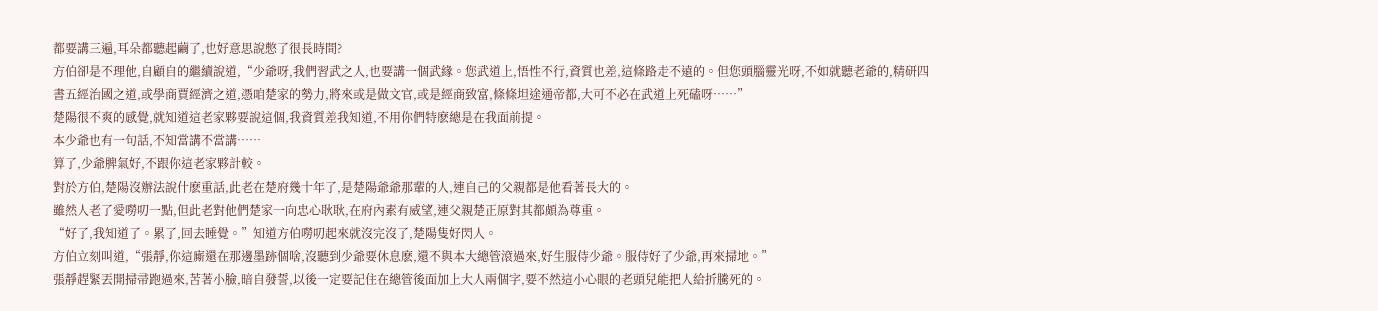都要講三遍,耳朵都聽起繭了,也好意思說憋了很長時間?
方伯卻是不理他,自顧自的繼續說道,“少爺呀,我們習武之人,也要講一個武緣。您武道上,悟性不行,資質也差,這條路走不遠的。但您頭腦靈光呀,不如就聽老爺的,精研四書五經治國之道,或學商賈經濟之道,憑咱楚家的勢力,將來或是做文官,或是經商致富,條條坦途通帝都,大可不必在武道上死磕呀……”
楚陽很不爽的感覺,就知道這老家夥要說這個,我資質差我知道,不用你們特麽總是在我面前提。
本少爺也有一句話,不知當講不當講……
算了,少爺脾氣好,不跟你這老家夥計較。
對於方伯,楚陽沒辦法說什麽重話,此老在楚府幾十年了,是楚陽爺爺那輩的人,連自己的父親都是他看著長大的。
雖然人老了愛嘮叨一點,但此老對他們楚家一向忠心耿耿,在府內素有威望,連父親楚正原對其都頗為尊重。
“好了,我知道了。累了,回去睡覺。”知道方伯嘮叨起來就沒完沒了,楚陽隻好閃人。
方伯立刻叫道,“張靜,你這廝還在那邊墨跡個啥,沒聽到少爺要休息麽,還不與本大總管滾過來,好生服侍少爺。服侍好了少爺,再來掃地。”
張靜趕緊丟開掃帚跑過來,苦著小臉,暗自發誓,以後一定要記住在總管後面加上大人兩個字,要不然這小心眼的老頭兒能把人給折騰死的。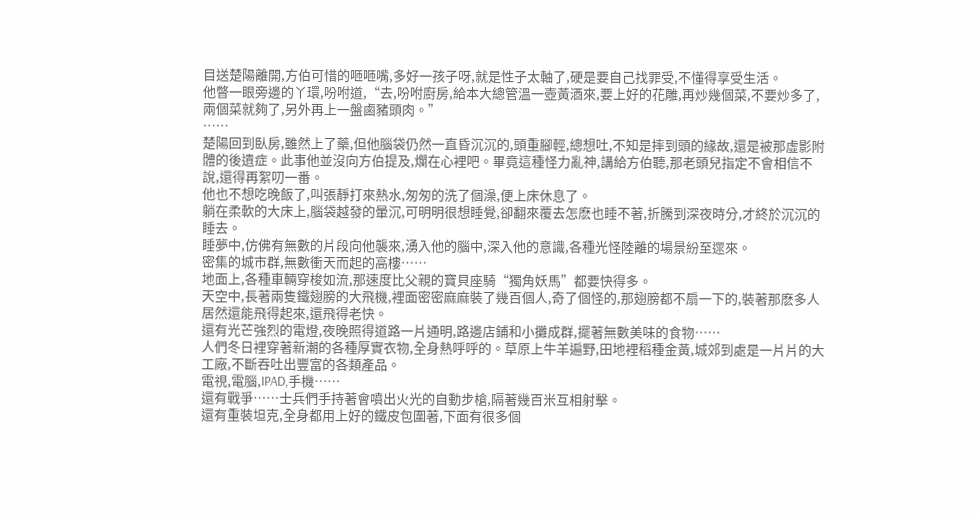目送楚陽離開,方伯可惜的咂咂嘴,多好一孩子呀,就是性子太軸了,硬是要自己找罪受,不懂得享受生活。
他瞥一眼旁邊的丫環,吩咐道,“去,吩咐廚房,給本大總管溫一壺黃酒來,要上好的花雕,再炒幾個菜,不要炒多了,兩個菜就夠了,另外再上一盤鹵豬頭肉。”
……
楚陽回到臥房,雖然上了藥,但他腦袋仍然一直昏沉沉的,頭重腳輕,總想吐,不知是摔到頭的緣故,還是被那虛影附體的後遺症。此事他並沒向方伯提及,爛在心裡吧。畢竟這種怪力亂神,講給方伯聽,那老頭兒指定不會相信不說,還得再絮叨一番。
他也不想吃晚飯了,叫張靜打來熱水,匆匆的洗了個澡,便上床休息了。
躺在柔軟的大床上,腦袋越發的暈沉,可明明很想睡覺,卻翻來覆去怎麽也睡不著,折騰到深夜時分,才終於沉沉的睡去。
睡夢中,仿佛有無數的片段向他襲來,湧入他的腦中,深入他的意識,各種光怪陸離的場景紛至遝來。
密集的城市群,無數衝天而起的高樓……
地面上,各種車輛穿梭如流,那速度比父親的寶貝座騎“獨角妖馬”都要快得多。
天空中,長著兩隻鐵翅膀的大飛機,裡面密密麻麻裝了幾百個人,奇了個怪的,那翅膀都不扇一下的,裝著那麽多人居然還能飛得起來,還飛得老快。
還有光芒強烈的電燈,夜晚照得道路一片通明,路邊店鋪和小攤成群,擺著無數美味的食物……
人們冬日裡穿著新潮的各種厚實衣物,全身熱呼呼的。草原上牛羊遍野,田地裡稻種金黃,城郊到處是一片片的大工廠,不斷吞吐出豐富的各類產品。
電視,電腦,IPAD,手機……
還有戰爭……士兵們手持著會噴出火光的自動步槍,隔著幾百米互相射擊。
還有重裝坦克,全身都用上好的鐵皮包圍著,下面有很多個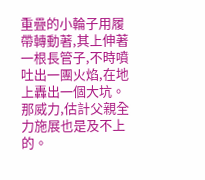重疊的小輪子用履帶轉動著,其上伸著一根長管子,不時噴吐出一團火焰,在地上轟出一個大坑。那威力,估計父親全力施展也是及不上的。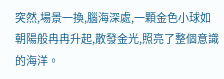突然,場景一換,腦海深處,一顆金色小球如朝陽般冉冉升起,散發金光,照亮了整個意識的海洋。